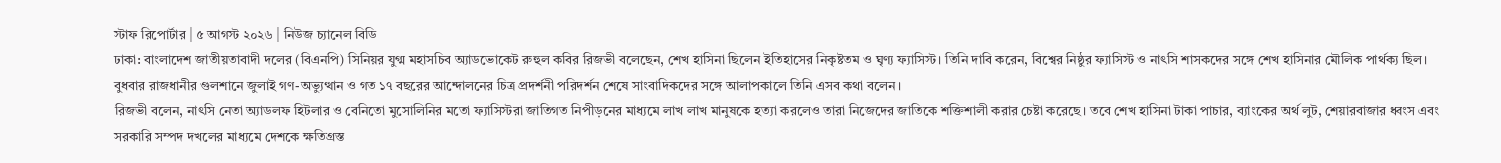স্টাফ রিপোর্টার | ৫ আগস্ট ২০২৬ | নিউজ চ্যানেল বিডি
ঢাকা: বাংলাদেশ জাতীয়তাবাদী দলের (বিএনপি) সিনিয়র যুগ্ম মহাসচিব অ্যাডভোকেট রুহুল কবির রিজভী বলেছেন, শেখ হাসিনা ছিলেন ইতিহাসের নিকৃষ্টতম ও ঘৃণ্য ফ্যাসিস্ট। তিনি দাবি করেন, বিশ্বের নিষ্ঠুর ফ্যাসিস্ট ও নাৎসি শাসকদের সঙ্গে শেখ হাসিনার মৌলিক পার্থক্য ছিল।
বুধবার রাজধানীর গুলশানে জুলাই গণ-অভ্যুত্থান ও গত ১৭ বছরের আন্দোলনের চিত্র প্রদর্শনী পরিদর্শন শেষে সাংবাদিকদের সঙ্গে আলাপকালে তিনি এসব কথা বলেন।
রিজভী বলেন, নাৎসি নেতা অ্যাডলফ হিটলার ও বেনিতো মুসোলিনির মতো ফ্যাসিস্টরা জাতিগত নিপীড়নের মাধ্যমে লাখ লাখ মানুষকে হত্যা করলেও তারা নিজেদের জাতিকে শক্তিশালী করার চেষ্টা করেছে। তবে শেখ হাসিনা টাকা পাচার, ব্যাংকের অর্থ লুট, শেয়ারবাজার ধ্বংস এবং সরকারি সম্পদ দখলের মাধ্যমে দেশকে ক্ষতিগ্রস্ত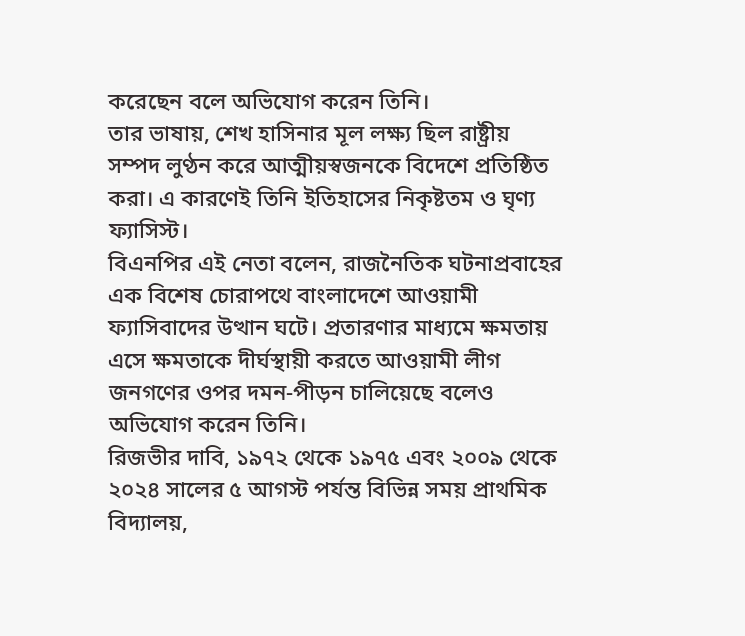করেছেন বলে অভিযোগ করেন তিনি।
তার ভাষায়, শেখ হাসিনার মূল লক্ষ্য ছিল রাষ্ট্রীয় সম্পদ লুণ্ঠন করে আত্মীয়স্বজনকে বিদেশে প্রতিষ্ঠিত করা। এ কারণেই তিনি ইতিহাসের নিকৃষ্টতম ও ঘৃণ্য ফ্যাসিস্ট।
বিএনপির এই নেতা বলেন, রাজনৈতিক ঘটনাপ্রবাহের এক বিশেষ চোরাপথে বাংলাদেশে আওয়ামী ফ্যাসিবাদের উত্থান ঘটে। প্রতারণার মাধ্যমে ক্ষমতায় এসে ক্ষমতাকে দীর্ঘস্থায়ী করতে আওয়ামী লীগ জনগণের ওপর দমন-পীড়ন চালিয়েছে বলেও অভিযোগ করেন তিনি।
রিজভীর দাবি, ১৯৭২ থেকে ১৯৭৫ এবং ২০০৯ থেকে ২০২৪ সালের ৫ আগস্ট পর্যন্ত বিভিন্ন সময় প্রাথমিক বিদ্যালয়,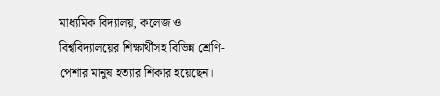মাধ্যমিক বিদ্যালয়, কলেজ ও বিশ্ববিদ্যালয়ের শিক্ষার্থীসহ বিভিন্ন শ্রেণি-পেশার মানুষ হত্যার শিকার হয়েছেন।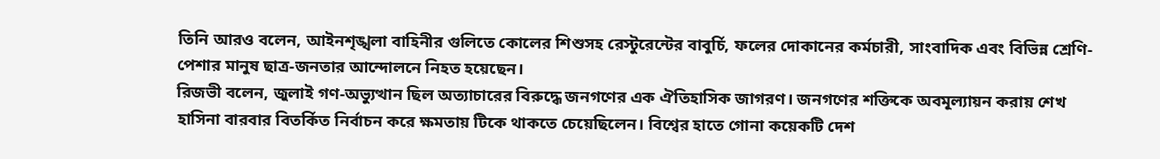তিনি আরও বলেন, আইনশৃঙ্খলা বাহিনীর গুলিতে কোলের শিশুসহ রেস্টুরেন্টের বাবুর্চি, ফলের দোকানের কর্মচারী, সাংবাদিক এবং বিভিন্ন শ্রেণি-পেশার মানুষ ছাত্র-জনতার আন্দোলনে নিহত হয়েছেন।
রিজভী বলেন, জুলাই গণ-অভ্যুত্থান ছিল অত্যাচারের বিরুদ্ধে জনগণের এক ঐতিহাসিক জাগরণ। জনগণের শক্তিকে অবমূল্যায়ন করায় শেখ হাসিনা বারবার বিতর্কিত নির্বাচন করে ক্ষমতায় টিকে থাকতে চেয়েছিলেন। বিশ্বের হাতে গোনা কয়েকটি দেশ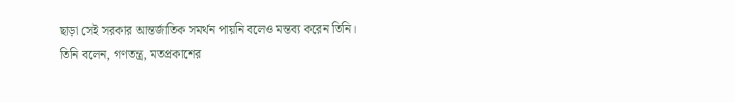ছাড়া সেই সরকার আন্তর্জাতিক সমর্থন পায়নি বলেও মন্তব্য করেন তিনি।
তিনি বলেন, গণতন্ত্র, মতপ্রকাশের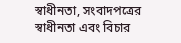স্বাধীনতা, সংবাদপত্রের স্বাধীনতা এবং বিচার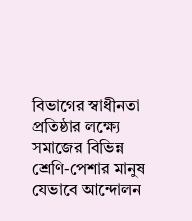বিভাগের স্বাধীনতা প্রতিষ্ঠার লক্ষ্যে সমাজের বিভিন্ন শ্রেণি-পেশার মানুষ যেভাবে আন্দোলন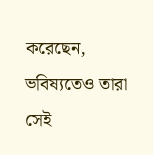করেছেন, ভবিষ্যতেও তারা সেই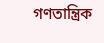গণতান্ত্রিক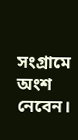সংগ্রামে অংশ নেবেন।